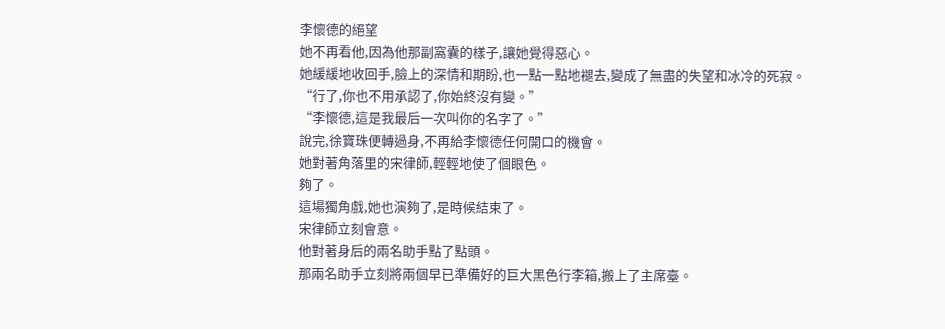李懷德的絕望
她不再看他,因為他那副窩囊的樣子,讓她覺得惡心。
她緩緩地收回手,臉上的深情和期盼,也一點一點地褪去,變成了無盡的失望和冰冷的死寂。
“行了,你也不用承認了,你始終沒有變。”
“李懷德,這是我最后一次叫你的名字了。”
說完,徐寶珠便轉過身,不再給李懷德任何開口的機會。
她對著角落里的宋律師,輕輕地使了個眼色。
夠了。
這場獨角戲,她也演夠了,是時候結束了。
宋律師立刻會意。
他對著身后的兩名助手點了點頭。
那兩名助手立刻將兩個早已準備好的巨大黑色行李箱,搬上了主席臺。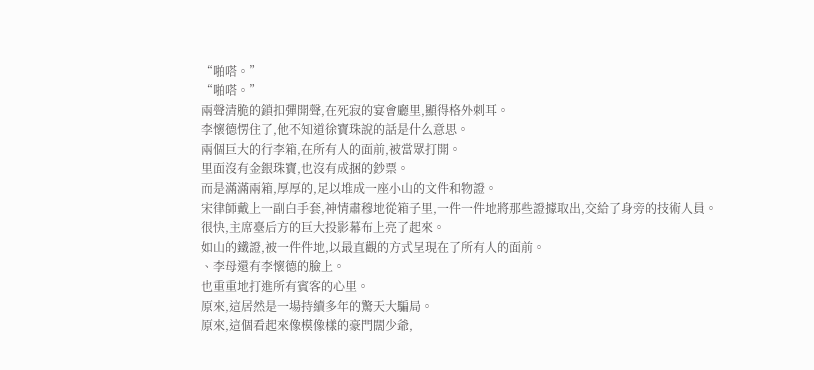“啪嗒。”
“啪嗒。”
兩聲清脆的鎖扣彈開聲,在死寂的宴會廳里,顯得格外刺耳。
李懷德愣住了,他不知道徐寶珠說的話是什么意思。
兩個巨大的行李箱,在所有人的面前,被當眾打開。
里面沒有金銀珠寶,也沒有成捆的鈔票。
而是滿滿兩箱,厚厚的,足以堆成一座小山的文件和物證。
宋律師戴上一副白手套,神情肅穆地從箱子里,一件一件地將那些證據取出,交給了身旁的技術人員。
很快,主席臺后方的巨大投影幕布上亮了起來。
如山的鐵證,被一件件地,以最直觀的方式呈現在了所有人的面前。
、李母還有李懷德的臉上。
也重重地打進所有賓客的心里。
原來,這居然是一場持續多年的驚天大騙局。
原來,這個看起來像模像樣的豪門闊少爺,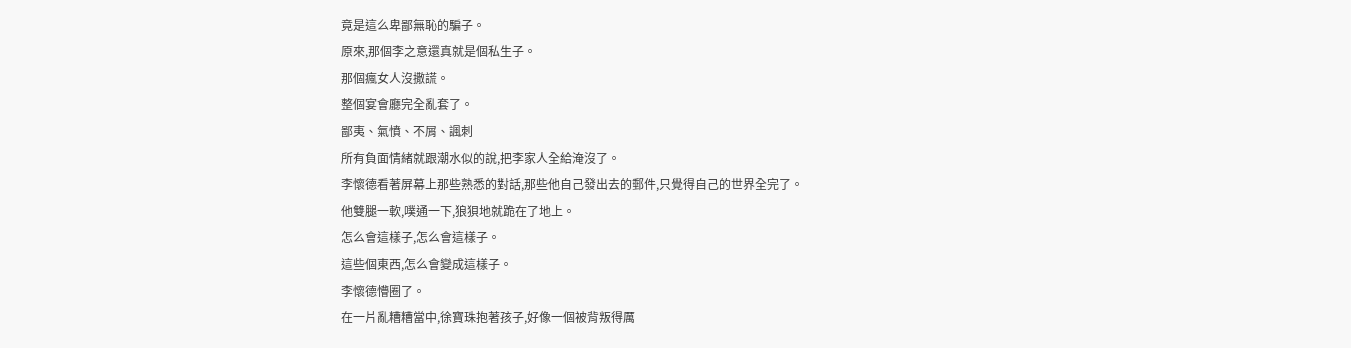竟是這么卑鄙無恥的騙子。
原來,那個李之意還真就是個私生子。
那個瘋女人沒撒謊。
整個宴會廳完全亂套了。
鄙夷、氣憤、不屑、諷刺
所有負面情緒就跟潮水似的說,把李家人全給淹沒了。
李懷德看著屏幕上那些熟悉的對話,那些他自己發出去的郵件,只覺得自己的世界全完了。
他雙腿一軟,噗通一下,狼狽地就跪在了地上。
怎么會這樣子,怎么會這樣子。
這些個東西,怎么會變成這樣子。
李懷德懵圈了。
在一片亂糟糟當中,徐寶珠抱著孩子,好像一個被背叛得厲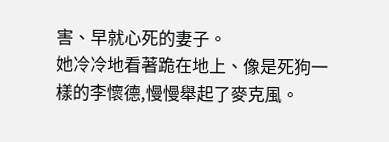害、早就心死的妻子。
她冷冷地看著跪在地上、像是死狗一樣的李懷德,慢慢舉起了麥克風。